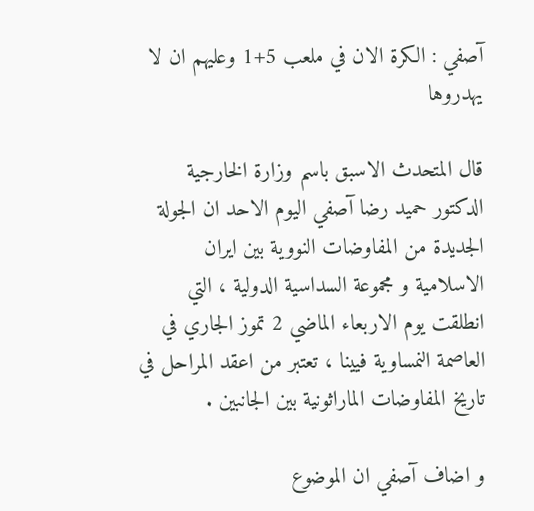آصفي : الكرة الان في ملعب 5+1 وعليهم ان لا يهدروها

قال المتحدث الاسبق باسم وزارة الخارجية الدكتور حميد رضا آصفي اليوم الاحد ان الجولة الجديدة من المفاوضات النووية بين ايران الاسلامية و مجموعة السداسية الدولية ، التي انطلقت يوم الاربعاء الماضي 2 تموز الجاري في العاصمة النمساوية فيينا ، تعتبر من اعقد المراحل في تاريخ المفاوضات الماراثونية بين الجانبين .

و اضاف آصفي ان الموضوع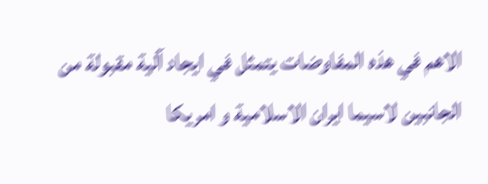الاهم في هذه المفاوضات يتمثل في ايجاد آلية مقبولة من الجانبين لاسيما ايران الاسلامية و امريكا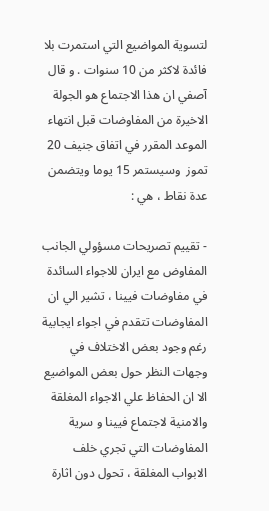لتسوية المواضيع التي استمرت بلا فائدة لاكثر من 10 سنوات . و قال آصفي ان هذا الاجتماع هو الجولة الاخيرة من المفاوضات قبل انتهاء الموعد المقرر في اتفاق جنيف 20 تموز  وسيستمر 15 يوما ويتضمن عدة نقاط ، هي :

- تقييم تصريحات مسؤولي الجانب المفاوض مع ايران للاجواء السائدة في مفاوضات فيينا ، تشير الي ان المفاوضات تتقدم في اجواء ايجابية رغم وجود بعض الاختلاف في وجهات النظر حول بعض المواضيع الا ان الحفاظ علي الاجواء المغلقة والامنية لاجتماع فيينا و سرية المفاوضات التي تجري خلف الابواب المغلقة ، تحول دون اثارة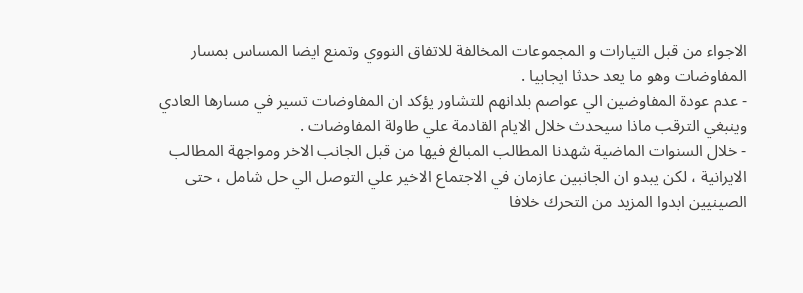الاجواء من قبل التيارات و المجموعات المخالفة للاتفاق النووي وتمنع ايضا المساس بمسار المفاوضات وهو ما يعد حدثا ايجابيا .
- عدم عودة المفاوضين الي عواصم بلدانهم للتشاور يؤكد ان المفاوضات تسير في مسارها العادي وينبغي الترقب ماذا سيحدث خلال الايام القادمة علي طاولة المفاوضات .
- خلال السنوات الماضية شهدنا المطالب المبالغ فيها من قبل الجانب الاخر ومواجهة المطالب الايرانية ، لكن يبدو ان الجانبين عازمان في الاجتماع الاخير علي التوصل الي حل شامل ، حتى الصينيين ابدوا المزيد من التحرك خلافا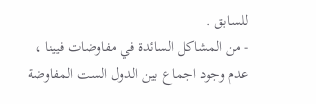للسابق .
- من المشاكل السائدة في مفاوضات فيينا ، عدم وجود اجماع بين الدول الست المفاوضة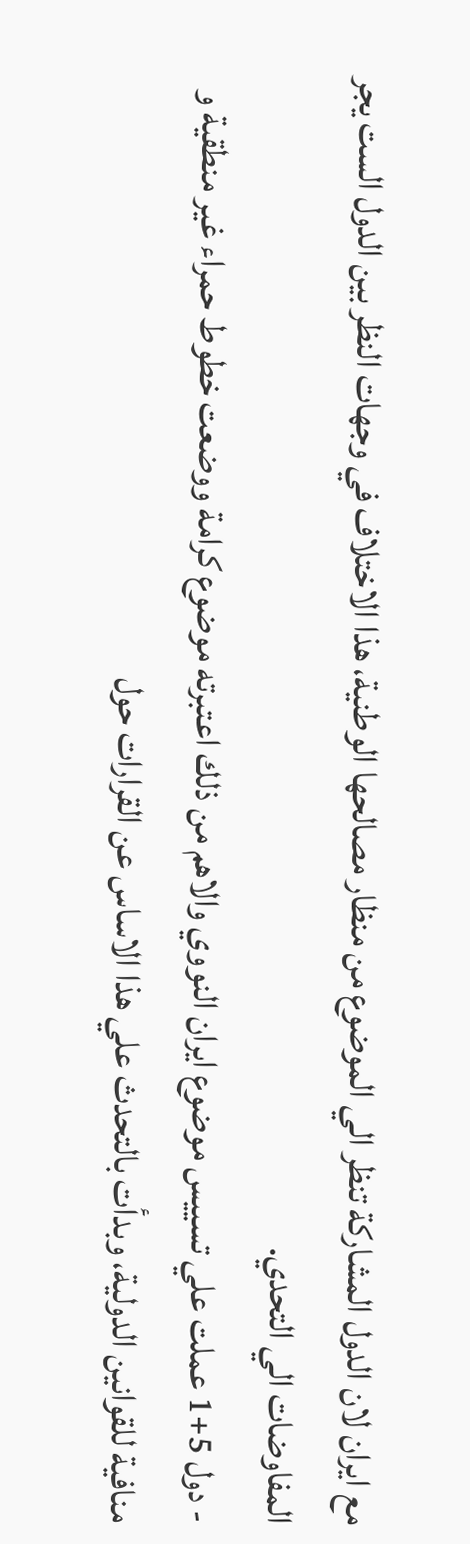مع ايران لان الدول المشاركة تنظر الي الموضوع من منظار مصالحها الوطنية، هذا الاختلاف في وجهات النظر بين الدول الست يجر المفاوضات الي التحدي.
- دول 5+1 عملت علي تسييس موضوع ايران النووي والاهم من ذلك اعتبرته موضوع كرامة ووضعت خطوط حمراء غير منطقية و منافية للقوانين الدولية، وبدأت بالتحدث علي هذا الاساس عن القرارات حول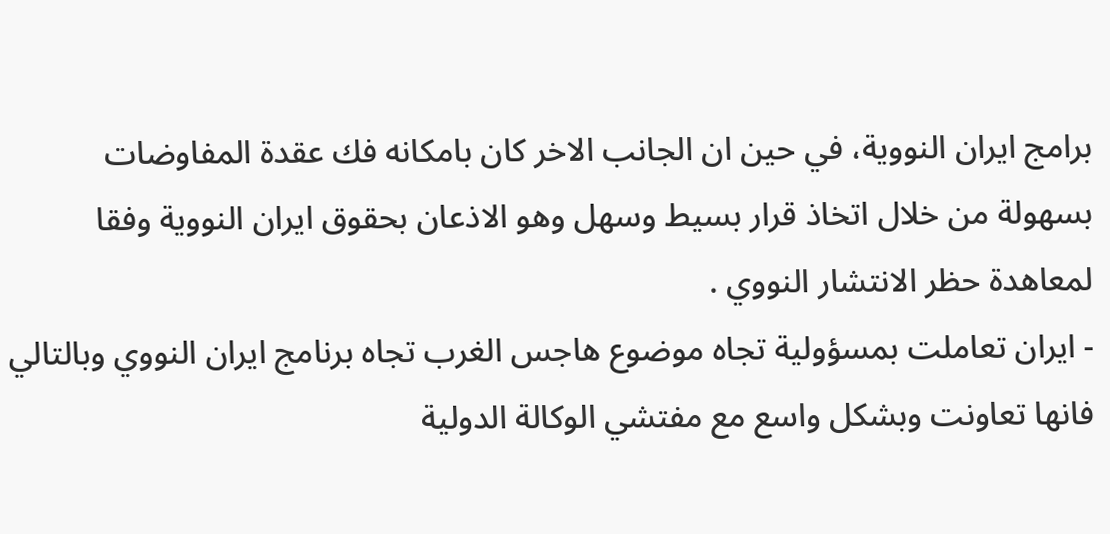برامج ايران النووية، في حين ان الجانب الاخر كان بامكانه فك عقدة المفاوضات بسهولة من خلال اتخاذ قرار بسيط وسهل وهو الاذعان بحقوق ايران النووية وفقا لمعاهدة حظر الانتشار النووي .
- ايران تعاملت بمسؤولية تجاه موضوع هاجس الغرب تجاه برنامج ايران النووي وبالتالي فانها تعاونت وبشكل واسع مع مفتشي الوكالة الدولية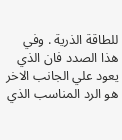للطاقة الذرية . وفي هذا الصدد فان الذي يعود علي الجانب الاخر هو الرد المناسب الذي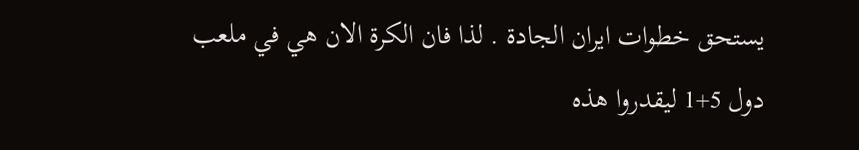يستحق خطوات ايران الجادة . لذا فان الكرة الان هي في ملعب دول 5+1 ليقدروا هذه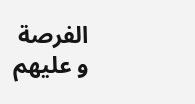الفرصة و عليهم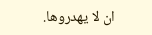ان لا يهدروها.